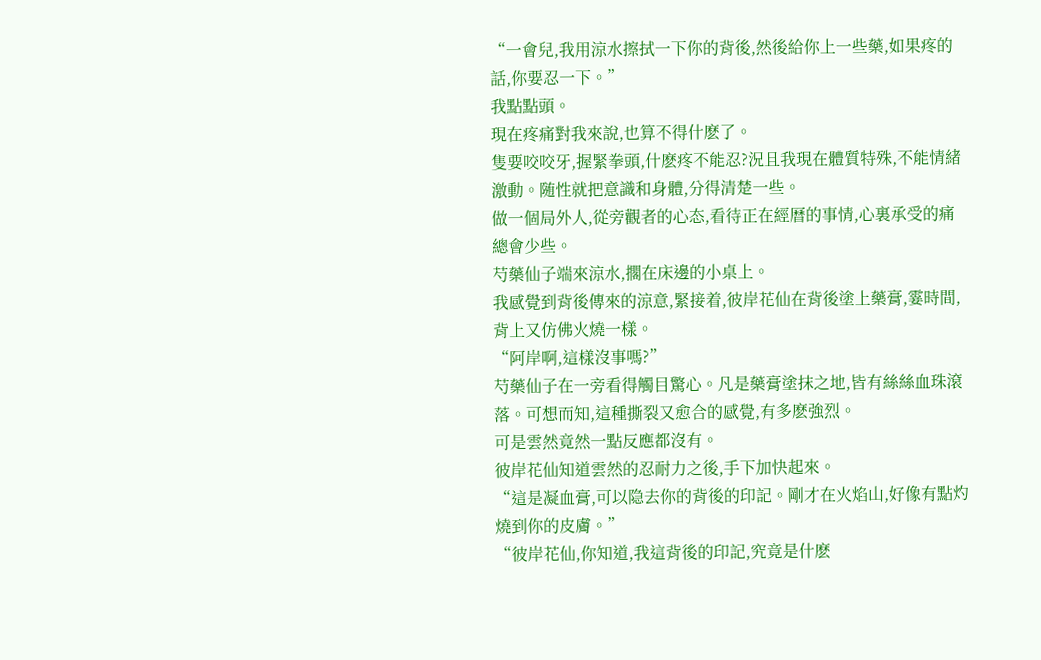“一會兒,我用涼水擦拭一下你的背後,然後給你上一些藥,如果疼的話,你要忍一下。”
我點點頭。
現在疼痛對我來說,也算不得什麽了。
隻要咬咬牙,握緊拳頭,什麽疼不能忍?況且我現在體質特殊,不能情緒激動。随性就把意識和身體,分得清楚一些。
做一個局外人,從旁觀者的心态,看待正在經曆的事情,心裏承受的痛總會少些。
芍藥仙子端來涼水,擱在床邊的小桌上。
我感覺到背後傳來的涼意,緊接着,彼岸花仙在背後塗上藥膏,霎時間,背上又仿佛火燒一樣。
“阿岸啊,這樣沒事嗎?”
芍藥仙子在一旁看得觸目驚心。凡是藥膏塗抹之地,皆有絲絲血珠滾落。可想而知,這種撕裂又愈合的感覺,有多麽強烈。
可是雲然竟然一點反應都沒有。
彼岸花仙知道雲然的忍耐力之後,手下加快起來。
“這是凝血膏,可以隐去你的背後的印記。剛才在火焰山,好像有點灼燒到你的皮膚。”
“彼岸花仙,你知道,我這背後的印記,究竟是什麽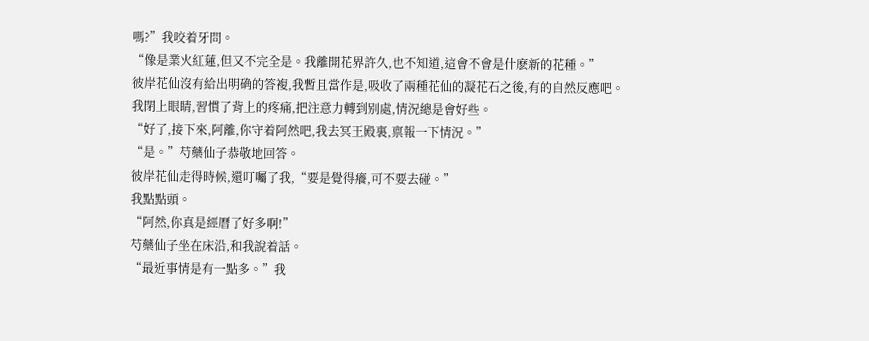嗎?”我咬着牙問。
“像是業火紅蓮,但又不完全是。我離開花界許久,也不知道,這會不會是什麽新的花種。”
彼岸花仙沒有給出明确的答複,我暫且當作是,吸收了兩種花仙的凝花石之後,有的自然反應吧。
我閉上眼睛,習慣了背上的疼痛,把注意力轉到别處,情況總是會好些。
“好了,接下來,阿離,你守着阿然吧,我去冥王殿裏,禀報一下情況。”
“是。”芍藥仙子恭敬地回答。
彼岸花仙走得時候,還叮囑了我,“要是覺得癢,可不要去碰。”
我點點頭。
“阿然,你真是經曆了好多啊!”
芍藥仙子坐在床沿,和我說着話。
“最近事情是有一點多。”我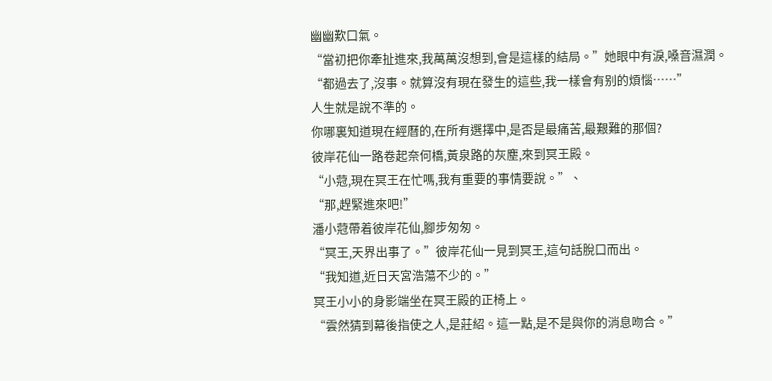幽幽歎口氣。
“當初把你牽扯進來,我萬萬沒想到,會是這樣的結局。”她眼中有淚,嗓音濕潤。
“都過去了,沒事。就算沒有現在發生的這些,我一樣會有别的煩惱……”
人生就是說不準的。
你哪裏知道現在經曆的,在所有選擇中,是否是最痛苦,最艱難的那個?
彼岸花仙一路卷起奈何橋,黃泉路的灰塵,來到冥王殿。
“小蒄,現在冥王在忙嗎,我有重要的事情要說。”、
“那,趕緊進來吧!”
潘小蒄帶着彼岸花仙,腳步匆匆。
“冥王,天界出事了。”彼岸花仙一見到冥王,這句話脫口而出。
“我知道,近日天宮浩蕩不少的。”
冥王小小的身影端坐在冥王殿的正椅上。
“雲然猜到幕後指使之人,是莊紹。這一點,是不是與你的消息吻合。”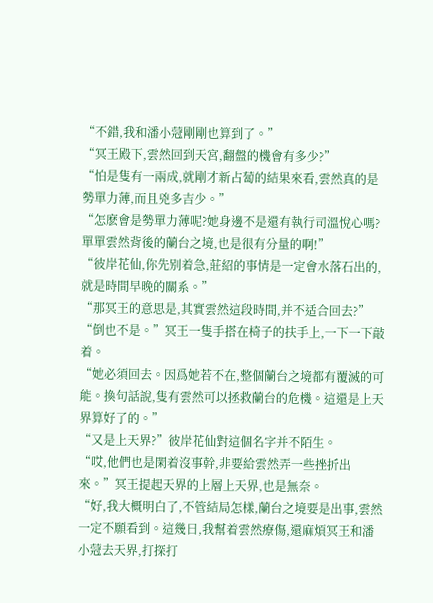“不錯,我和潘小蒄剛剛也算到了。”
“冥王殿下,雲然回到天宮,翻盤的機會有多少?”
“怕是隻有一兩成,就剛才新占蔔的結果來看,雲然真的是勢單力薄,而且兇多吉少。”
“怎麽會是勢單力薄呢?她身邊不是還有執行司溫悅心嗎?單單雲然背後的蘭台之境,也是很有分量的啊!”
“彼岸花仙,你先别着急,莊紹的事情是一定會水落石出的,就是時間早晚的關系。”
“那冥王的意思是,其實雲然這段時間,并不适合回去?”
“倒也不是。”冥王一隻手搭在椅子的扶手上,一下一下敲着。
“她必須回去。因爲她若不在,整個蘭台之境都有覆滅的可能。換句話說,隻有雲然可以拯救蘭台的危機。這還是上天界算好了的。”
“又是上天界?”彼岸花仙對這個名字并不陌生。
“哎,他們也是閑着沒事幹,非要給雲然弄一些挫折出來。”冥王提起天界的上層上天界,也是無奈。
“好,我大概明白了,不管結局怎樣,蘭台之境要是出事,雲然一定不願看到。這幾日,我幫着雲然療傷,還麻煩冥王和潘小蒄去天界,打探打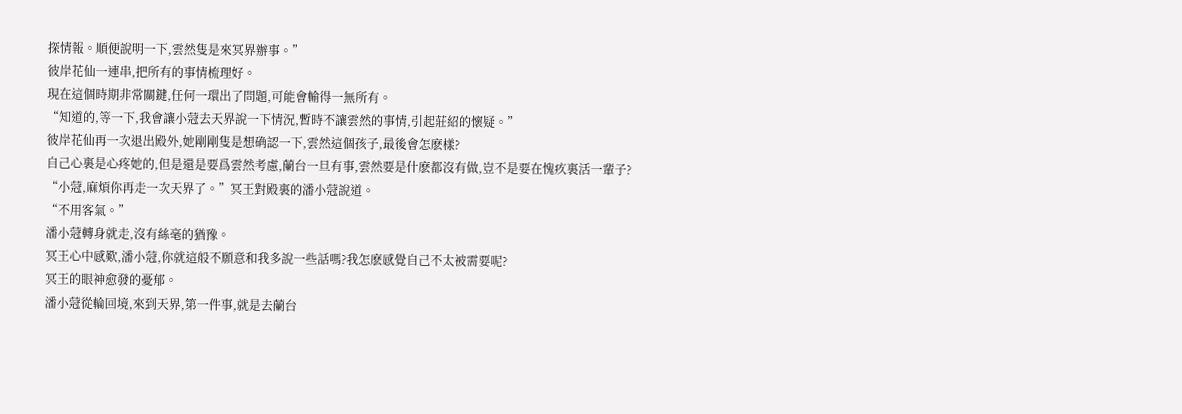探情報。順便說明一下,雲然隻是來冥界辦事。”
彼岸花仙一連串,把所有的事情梳理好。
現在這個時期非常關鍵,任何一環出了問題,可能會輸得一無所有。
“知道的,等一下,我會讓小蒄去天界說一下情況,暫時不讓雲然的事情,引起莊紹的懷疑。”
彼岸花仙再一次退出殿外,她剛剛隻是想确認一下,雲然這個孩子,最後會怎麽樣?
自己心裏是心疼她的,但是還是要爲雲然考慮,蘭台一旦有事,雲然要是什麽都沒有做,豈不是要在愧疚裏活一輩子?
“小蒄,麻煩你再走一次天界了。”冥王對殿裏的潘小蒄說道。
“不用客氣。”
潘小蒄轉身就走,沒有絲毫的猶豫。
冥王心中感歎,潘小蒄,你就這般不願意和我多說一些話嗎?我怎麽感覺自己不太被需要呢?
冥王的眼神愈發的憂郁。
潘小蒄從輪回境,來到天界,第一件事,就是去蘭台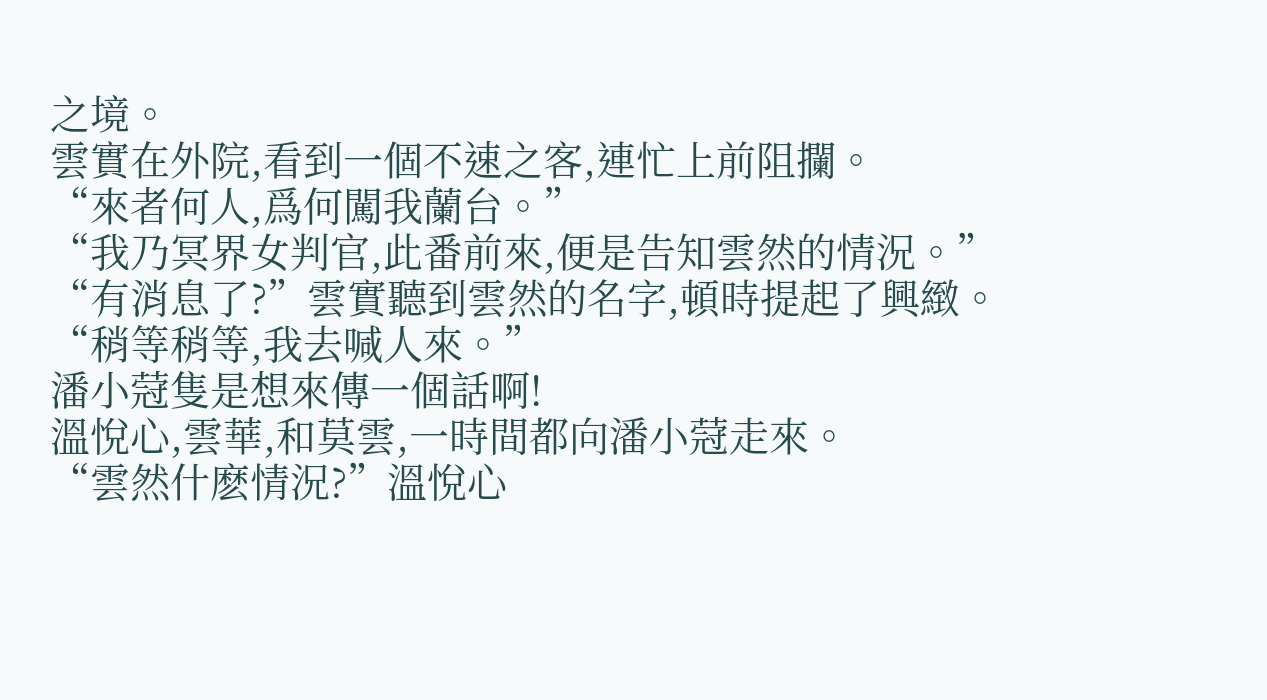之境。
雲實在外院,看到一個不速之客,連忙上前阻攔。
“來者何人,爲何闖我蘭台。”
“我乃冥界女判官,此番前來,便是告知雲然的情況。”
“有消息了?”雲實聽到雲然的名字,頓時提起了興緻。
“稍等稍等,我去喊人來。”
潘小蒄隻是想來傳一個話啊!
溫悅心,雲華,和莫雲,一時間都向潘小蒄走來。
“雲然什麽情況?”溫悅心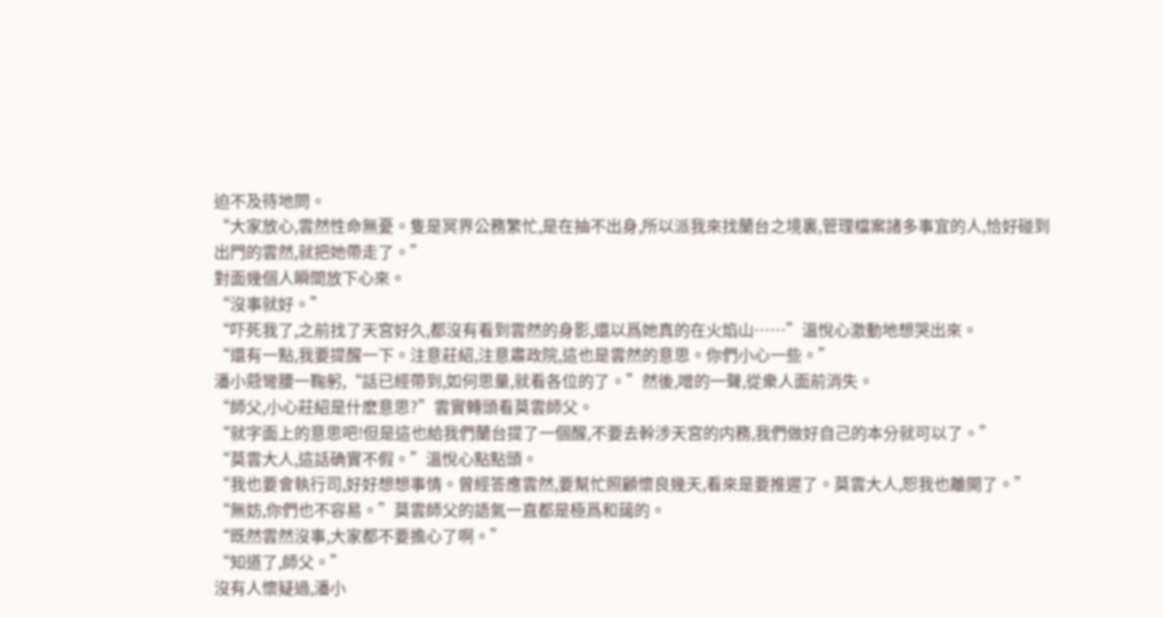迫不及待地問。
“大家放心,雲然性命無憂。隻是冥界公務繁忙,是在抽不出身,所以派我來找蘭台之境裏,管理檔案諸多事宜的人,恰好碰到出門的雲然,就把她帶走了。”
對面幾個人瞬間放下心來。
“沒事就好。”
“吓死我了,之前找了天宮好久,都沒有看到雲然的身影,還以爲她真的在火焰山……”溫悅心激動地想哭出來。
“還有一點,我要提醒一下。注意莊紹,注意肅政院,這也是雲然的意思。你們小心一些。”
潘小蒄彎腰一鞠躬,“話已經帶到,如何思量,就看各位的了。”然後,噌的一聲,從衆人面前消失。
“師父,小心莊紹是什麽意思?”雲實轉頭看莫雲師父。
“就字面上的意思吧!但是這也給我們蘭台提了一個醒,不要去幹涉天宮的内務,我們做好自己的本分就可以了。”
“莫雲大人,這話确實不假。”溫悅心點點頭。
“我也要會執行司,好好想想事情。曾經答應雲然,要幫忙照顧懷良幾天,看來是要推遲了。莫雲大人,恕我也離開了。”
“無妨,你們也不容易。”莫雲師父的語氣一直都是極爲和藹的。
“既然雲然沒事,大家都不要擔心了啊。”
“知道了,師父。”
沒有人懷疑過,潘小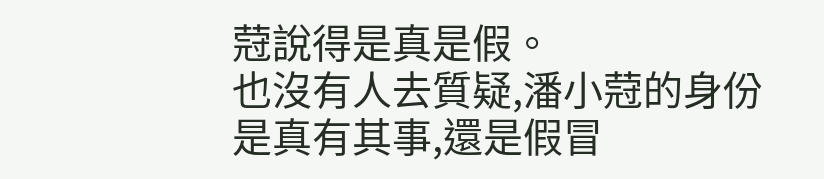蒄說得是真是假。
也沒有人去質疑,潘小蒄的身份是真有其事,還是假冒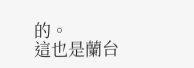的。
這也是蘭台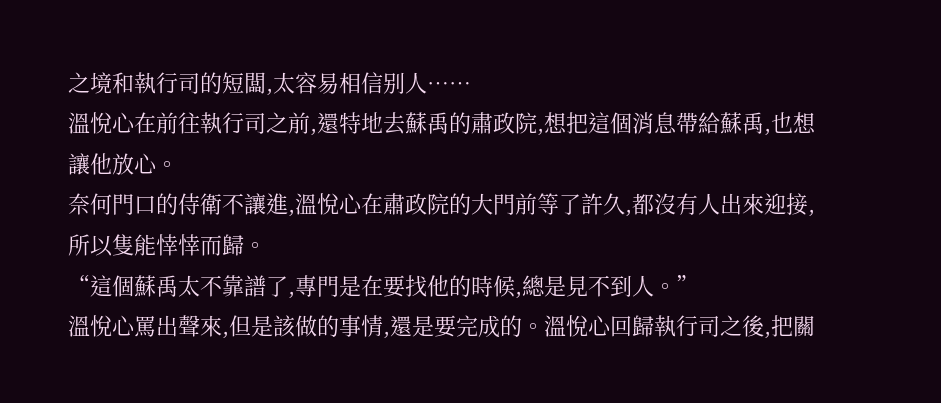之境和執行司的短闆,太容易相信别人……
溫悅心在前往執行司之前,還特地去蘇禹的肅政院,想把這個消息帶給蘇禹,也想讓他放心。
奈何門口的侍衛不讓進,溫悅心在肅政院的大門前等了許久,都沒有人出來迎接,所以隻能悻悻而歸。
“這個蘇禹太不靠譜了,專門是在要找他的時候,總是見不到人。”
溫悅心罵出聲來,但是該做的事情,還是要完成的。溫悅心回歸執行司之後,把關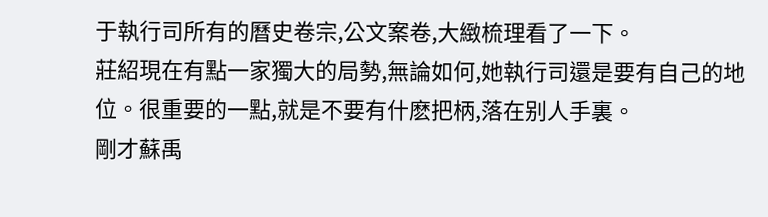于執行司所有的曆史卷宗,公文案卷,大緻梳理看了一下。
莊紹現在有點一家獨大的局勢,無論如何,她執行司還是要有自己的地位。很重要的一點,就是不要有什麽把柄,落在别人手裏。
剛才蘇禹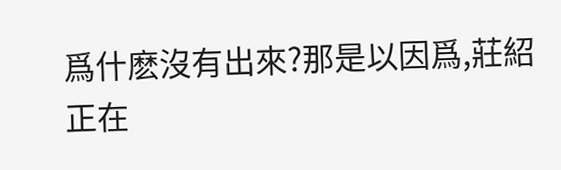爲什麽沒有出來?那是以因爲,莊紹正在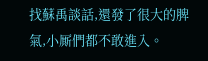找蘇禹談話,還發了很大的脾氣,小厮們都不敢進入。